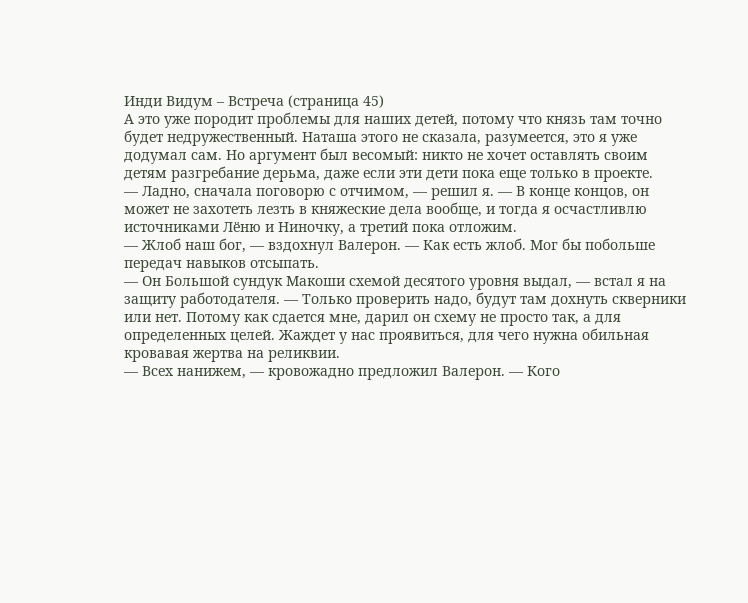Инди Видум – Встреча (страница 45)
А это уже породит проблемы для наших детей, потому что князь там точно будет недружественный. Наташа этого не сказала, разумеется, это я уже додумал сам. Но аргумент был весомый: никто не хочет оставлять своим детям разгребание дерьма, даже если эти дети пока еще только в проекте.
— Ладно, сначала поговорю с отчимом, — решил я. — В конце концов, он может не захотеть лезть в княжеские дела вообще, и тогда я осчастливлю источниками Лёню и Ниночку, а третий пока отложим.
— Жлоб наш бог, — вздохнул Валерон. — Как есть жлоб. Мог бы побольше передач навыков отсыпать.
— Он Большой сундук Макоши схемой десятого уровня выдал, — встал я на защиту работодателя. — Только проверить надо, будут там дохнуть скверники или нет. Потому как сдается мне, дарил он схему не просто так, а для определенных целей. Жаждет у нас проявиться, для чего нужна обильная кровавая жертва на реликвии.
— Всех нанижем, — кровожадно предложил Валерон. — Кого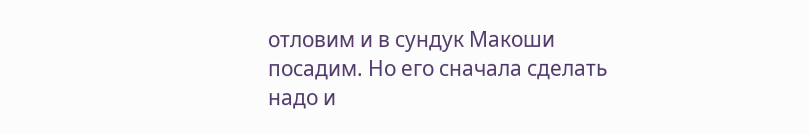отловим и в сундук Макоши посадим. Но его сначала сделать надо и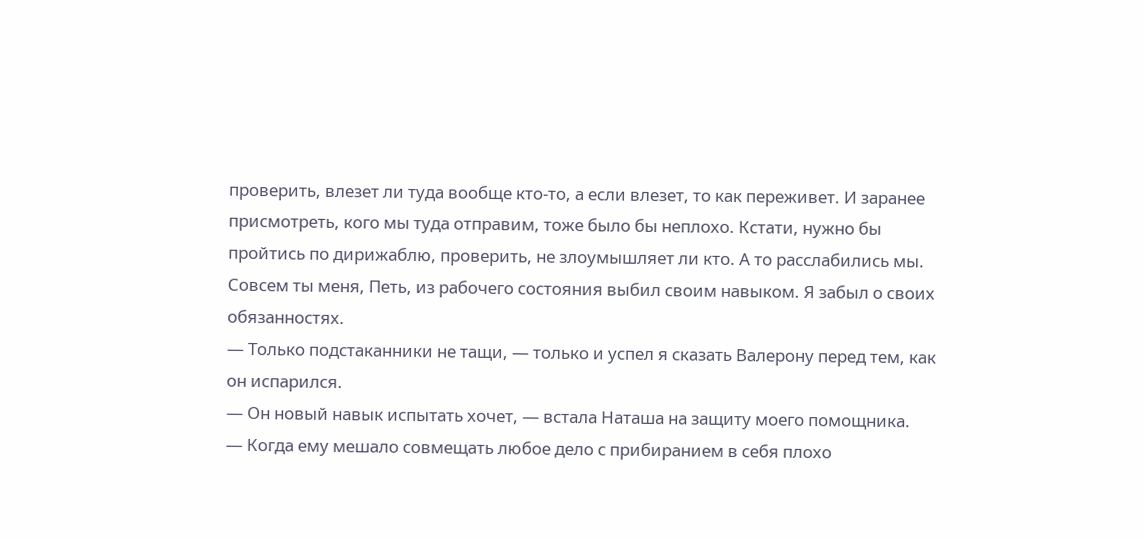проверить, влезет ли туда вообще кто-то, а если влезет, то как переживет. И заранее присмотреть, кого мы туда отправим, тоже было бы неплохо. Кстати, нужно бы пройтись по дирижаблю, проверить, не злоумышляет ли кто. А то расслабились мы. Совсем ты меня, Петь, из рабочего состояния выбил своим навыком. Я забыл о своих обязанностях.
— Только подстаканники не тащи, — только и успел я сказать Валерону перед тем, как он испарился.
— Он новый навык испытать хочет, — встала Наташа на защиту моего помощника.
— Когда ему мешало совмещать любое дело с прибиранием в себя плохо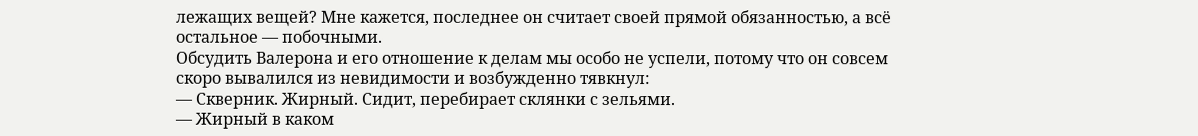лежащих вещей? Мне кажется, последнее он считает своей прямой обязанностью, а всё остальное — побочными.
Обсудить Валерона и его отношение к делам мы особо не успели, потому что он совсем скоро вывалился из невидимости и возбужденно тявкнул:
— Скверник. Жирный. Сидит, перебирает склянки с зельями.
— Жирный в каком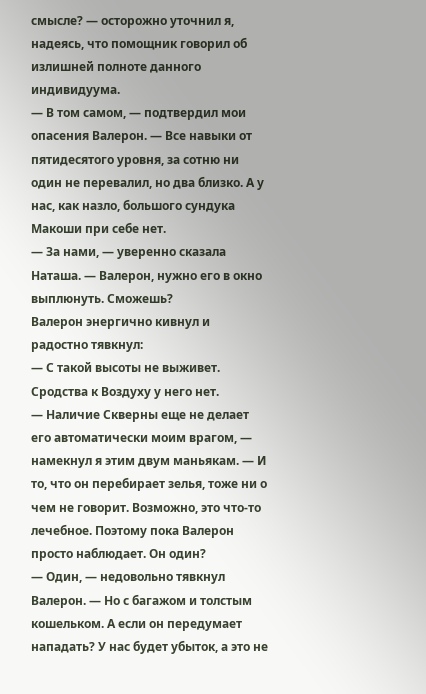смысле? — осторожно уточнил я, надеясь, что помощник говорил об излишней полноте данного индивидуума.
— В том самом, — подтвердил мои опасения Валерон. — Все навыки от пятидесятого уровня, за сотню ни один не перевалил, но два близко. А у нас, как назло, большого сундука Макоши при себе нет.
— За нами, — уверенно сказала Наташа. — Валерон, нужно его в окно выплюнуть. Сможешь?
Валерон энергично кивнул и радостно тявкнул:
— С такой высоты не выживет. Сродства к Воздуху у него нет.
— Наличие Скверны еще не делает его автоматически моим врагом, — намекнул я этим двум маньякам. — И то, что он перебирает зелья, тоже ни о чем не говорит. Возможно, это что-то лечебное. Поэтому пока Валерон просто наблюдает. Он один?
— Один, — недовольно тявкнул Валерон. — Но с багажом и толстым кошельком. А если он передумает нападать? У нас будет убыток, а это не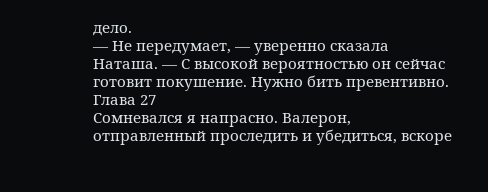дело.
— Не передумает, — уверенно сказала Наташа. — С высокой вероятностью он сейчас готовит покушение. Нужно бить превентивно.
Глава 27
Сомневался я напрасно. Валерон, отправленный проследить и убедиться, вскоре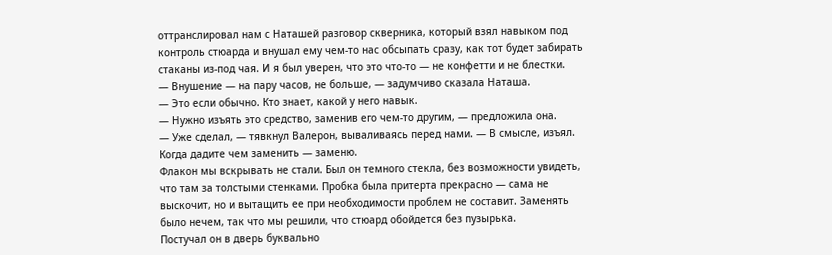оттранслировал нам с Наташей разговор скверника, который взял навыком под контроль стюарда и внушал ему чем-то нас обсыпать сразу, как тот будет забирать стаканы из-под чая. И я был уверен, что это что-то — не конфетти и не блестки.
— Внушение — на пару часов, не больше, — задумчиво сказала Наташа.
— Это если обычно. Кто знает, какой у него навык.
— Нужно изъять это средство, заменив его чем-то другим, — предложила она.
— Уже сделал, — тявкнул Валерон, вываливаясь перед нами. — В смысле, изъял. Когда дадите чем заменить — заменю.
Флакон мы вскрывать не стали. Был он темного стекла, без возможности увидеть, что там за толстыми стенками. Пробка была притерта прекрасно — сама не выскочит, но и вытащить ее при необходимости проблем не составит. Заменять было нечем, так что мы решили, что стюард обойдется без пузырька.
Постучал он в дверь буквально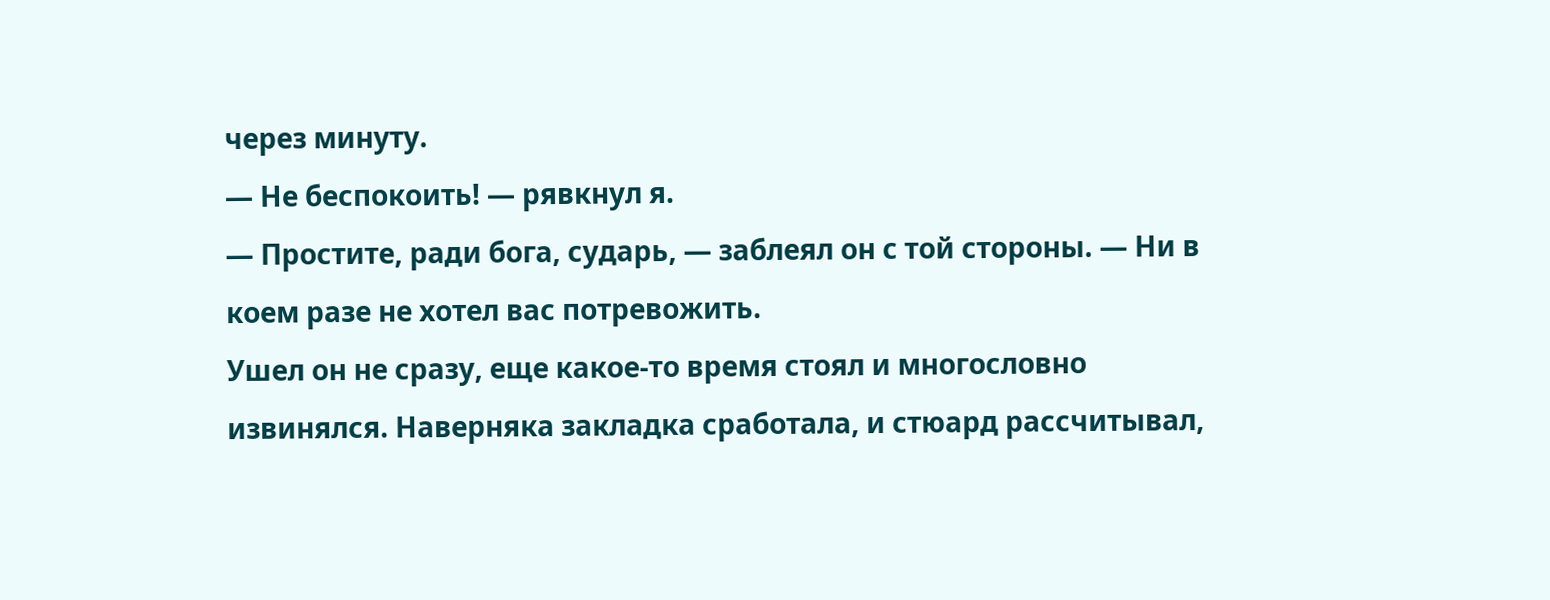через минуту.
— Не беспокоить! — рявкнул я.
— Простите, ради бога, сударь, — заблеял он с той стороны. — Ни в коем разе не хотел вас потревожить.
Ушел он не сразу, еще какое-то время стоял и многословно извинялся. Наверняка закладка сработала, и стюард рассчитывал,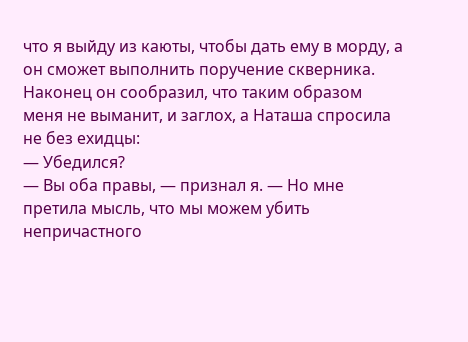что я выйду из каюты, чтобы дать ему в морду, а он сможет выполнить поручение скверника. Наконец он сообразил, что таким образом меня не выманит, и заглох, а Наташа спросила не без ехидцы:
— Убедился?
— Вы оба правы, — признал я. — Но мне претила мысль, что мы можем убить непричастного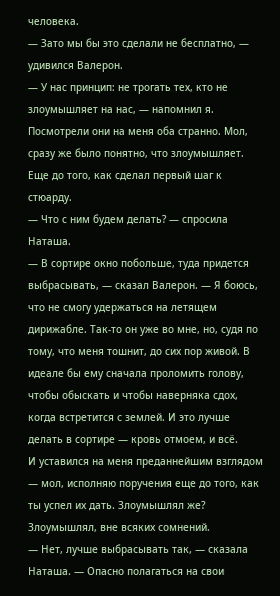человека.
— Зато мы бы это сделали не бесплатно, — удивился Валерон.
— У нас принцип: не трогать тех, кто не злоумышляет на нас, — напомнил я.
Посмотрели они на меня оба странно. Мол, сразу же было понятно, что злоумышляет. Еще до того, как сделал первый шаг к стюарду.
— Что с ним будем делать? — спросила Наташа.
— В сортире окно побольше, туда придется выбрасывать, — сказал Валерон. — Я боюсь, что не смогу удержаться на летящем дирижабле. Так-то он уже во мне, но, судя по тому, что меня тошнит, до сих пор живой. В идеале бы ему сначала проломить голову, чтобы обыскать и чтобы наверняка сдох, когда встретится с землей. И это лучше делать в сортире — кровь отмоем, и всё.
И уставился на меня преданнейшим взглядом — мол, исполняю поручения еще до того, как ты успел их дать. Злоумышлял же? Злоумышлял, вне всяких сомнений.
— Нет, лучше выбрасывать так, — сказала Наташа. — Опасно полагаться на свои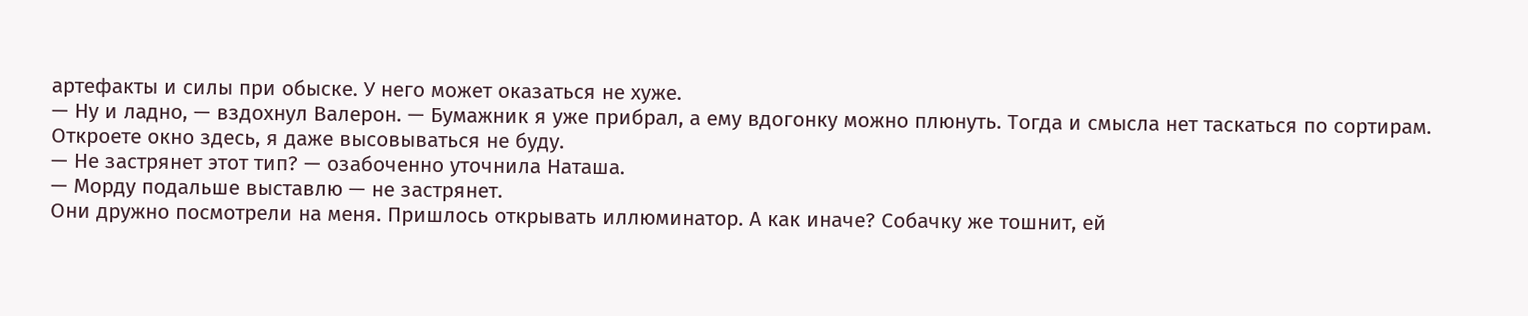артефакты и силы при обыске. У него может оказаться не хуже.
— Ну и ладно, — вздохнул Валерон. — Бумажник я уже прибрал, а ему вдогонку можно плюнуть. Тогда и смысла нет таскаться по сортирам. Откроете окно здесь, я даже высовываться не буду.
— Не застрянет этот тип? — озабоченно уточнила Наташа.
— Морду подальше выставлю — не застрянет.
Они дружно посмотрели на меня. Пришлось открывать иллюминатор. А как иначе? Собачку же тошнит, ей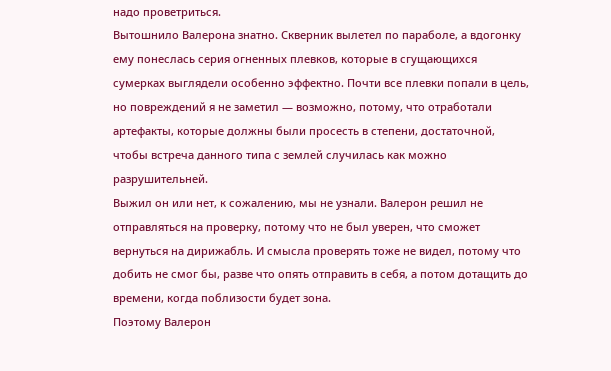надо проветриться.
Вытошнило Валерона знатно. Скверник вылетел по параболе, а вдогонку ему понеслась серия огненных плевков, которые в сгущающихся сумерках выглядели особенно эффектно. Почти все плевки попали в цель, но повреждений я не заметил — возможно, потому, что отработали артефакты, которые должны были просесть в степени, достаточной, чтобы встреча данного типа с землей случилась как можно разрушительней.
Выжил он или нет, к сожалению, мы не узнали. Валерон решил не отправляться на проверку, потому что не был уверен, что сможет вернуться на дирижабль. И смысла проверять тоже не видел, потому что добить не смог бы, разве что опять отправить в себя, а потом дотащить до времени, когда поблизости будет зона.
Поэтому Валерон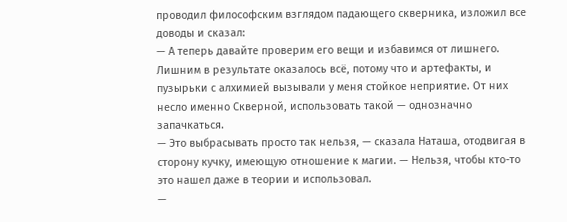проводил философским взглядом падающего скверника, изложил все доводы и сказал:
— А теперь давайте проверим его вещи и избавимся от лишнего.
Лишним в результате оказалось всё, потому что и артефакты, и пузырьки с алхимией вызывали у меня стойкое неприятие. От них несло именно Скверной, использовать такой — однозначно запачкаться.
— Это выбрасывать просто так нельзя, — сказала Наташа, отодвигая в сторону кучку, имеющую отношение к магии. — Нельзя, чтобы кто-то это нашел даже в теории и использовал.
—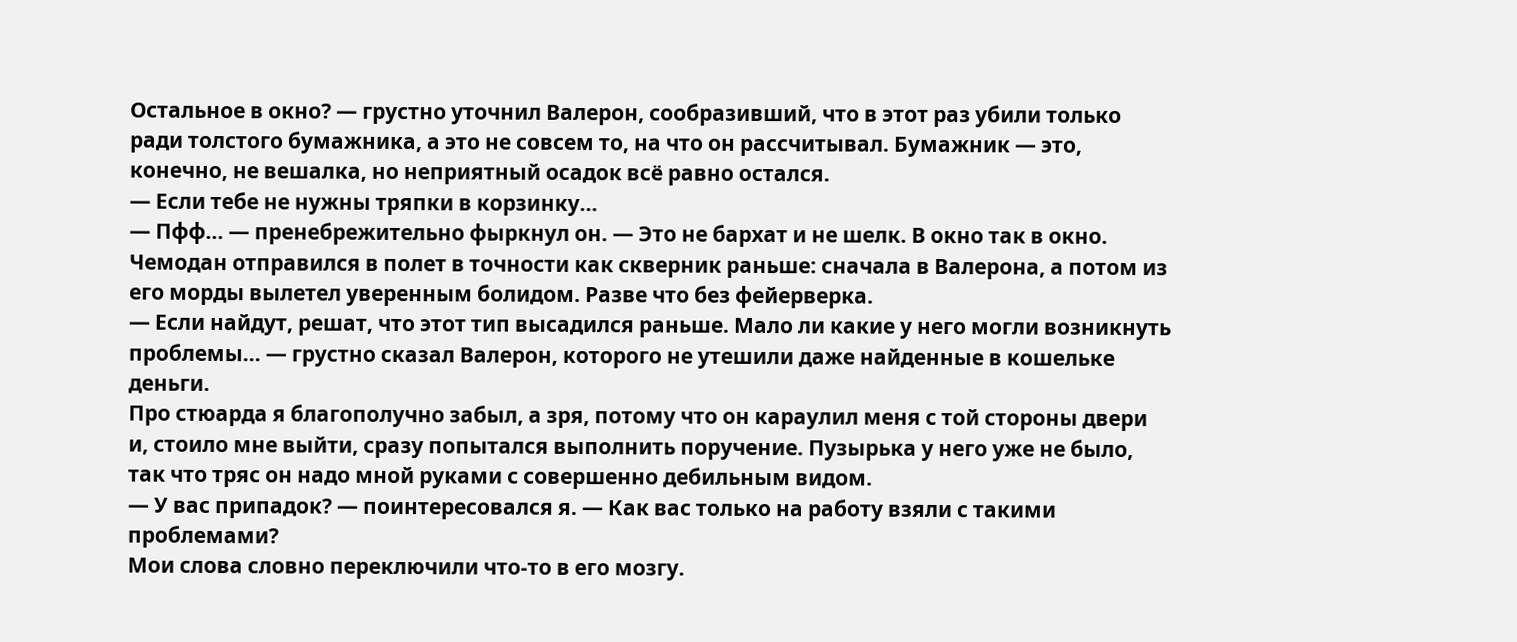Остальное в окно? — грустно уточнил Валерон, сообразивший, что в этот раз убили только ради толстого бумажника, а это не совсем то, на что он рассчитывал. Бумажник — это, конечно, не вешалка, но неприятный осадок всё равно остался.
— Если тебе не нужны тряпки в корзинку…
— Пфф… — пренебрежительно фыркнул он. — Это не бархат и не шелк. В окно так в окно.
Чемодан отправился в полет в точности как скверник раньше: сначала в Валерона, а потом из его морды вылетел уверенным болидом. Разве что без фейерверка.
— Если найдут, решат, что этот тип высадился раньше. Мало ли какие у него могли возникнуть проблемы… — грустно сказал Валерон, которого не утешили даже найденные в кошельке деньги.
Про стюарда я благополучно забыл, а зря, потому что он караулил меня с той стороны двери и, стоило мне выйти, сразу попытался выполнить поручение. Пузырька у него уже не было, так что тряс он надо мной руками с совершенно дебильным видом.
— У вас припадок? — поинтересовался я. — Как вас только на работу взяли с такими проблемами?
Мои слова словно переключили что-то в его мозгу.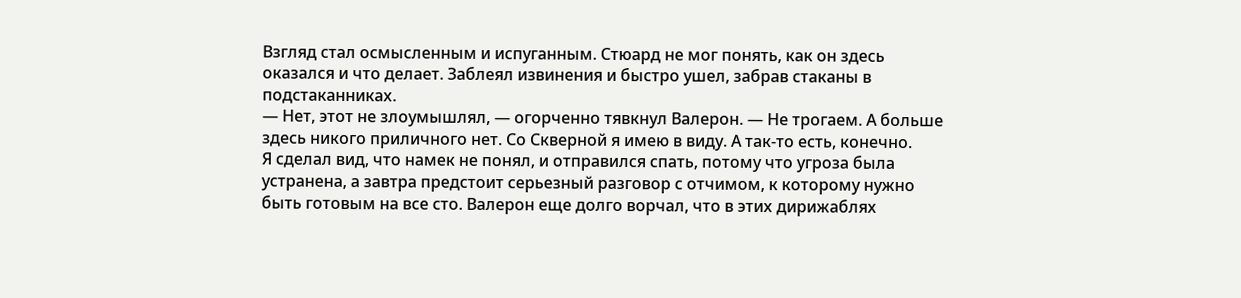Взгляд стал осмысленным и испуганным. Стюард не мог понять, как он здесь оказался и что делает. Заблеял извинения и быстро ушел, забрав стаканы в подстаканниках.
— Нет, этот не злоумышлял, — огорченно тявкнул Валерон. — Не трогаем. А больше здесь никого приличного нет. Со Скверной я имею в виду. А так-то есть, конечно.
Я сделал вид, что намек не понял, и отправился спать, потому что угроза была устранена, а завтра предстоит серьезный разговор с отчимом, к которому нужно быть готовым на все сто. Валерон еще долго ворчал, что в этих дирижаблях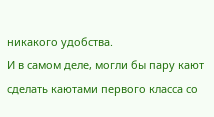никакого удобства.
И в самом деле, могли бы пару кают сделать каютами первого класса со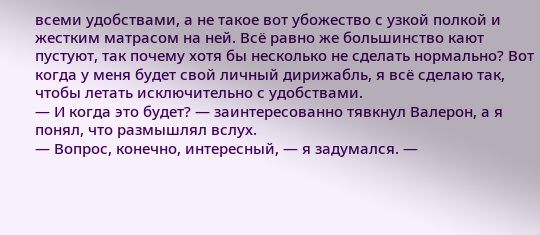всеми удобствами, а не такое вот убожество с узкой полкой и жестким матрасом на ней. Всё равно же большинство кают пустуют, так почему хотя бы несколько не сделать нормально? Вот когда у меня будет свой личный дирижабль, я всё сделаю так, чтобы летать исключительно с удобствами.
— И когда это будет? — заинтересованно тявкнул Валерон, а я понял, что размышлял вслух.
— Вопрос, конечно, интересный, — я задумался. —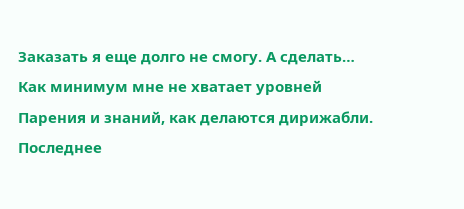Заказать я еще долго не смогу. А сделать… Как минимум мне не хватает уровней Парения и знаний, как делаются дирижабли. Последнее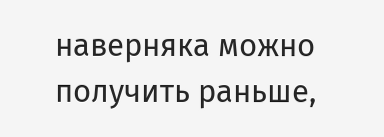наверняка можно получить раньше,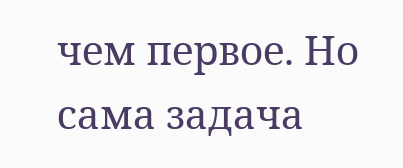чем первое. Но сама задача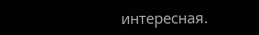интересная.